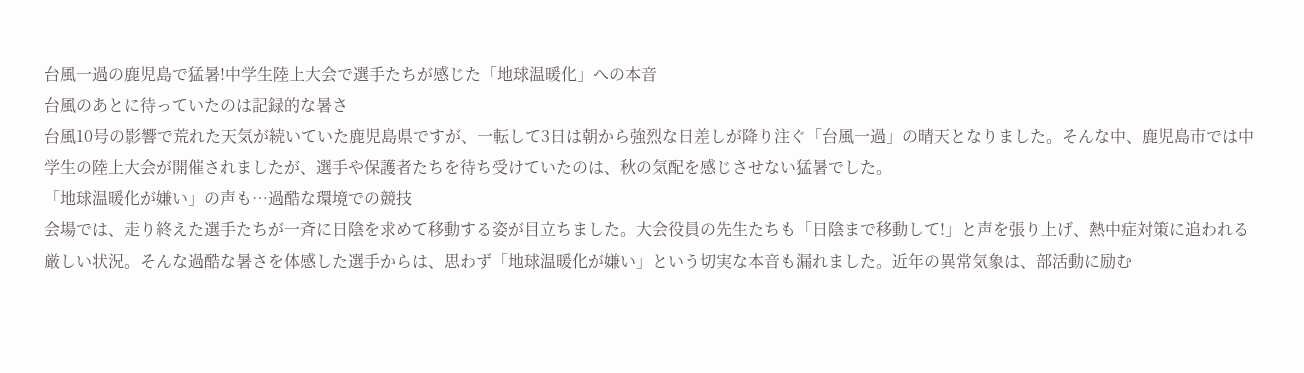台風一過の鹿児島で猛暑!中学生陸上大会で選手たちが感じた「地球温暖化」への本音
台風のあとに待っていたのは記録的な暑さ
台風10号の影響で荒れた天気が続いていた鹿児島県ですが、一転して3日は朝から強烈な日差しが降り注ぐ「台風一過」の晴天となりました。そんな中、鹿児島市では中学生の陸上大会が開催されましたが、選手や保護者たちを待ち受けていたのは、秋の気配を感じさせない猛暑でした。
「地球温暖化が嫌い」の声も…過酷な環境での競技
会場では、走り終えた選手たちが一斉に日陰を求めて移動する姿が目立ちました。大会役員の先生たちも「日陰まで移動して!」と声を張り上げ、熱中症対策に追われる厳しい状況。そんな過酷な暑さを体感した選手からは、思わず「地球温暖化が嫌い」という切実な本音も漏れました。近年の異常気象は、部活動に励む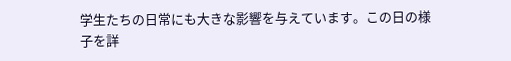学生たちの日常にも大きな影響を与えています。この日の様子を詳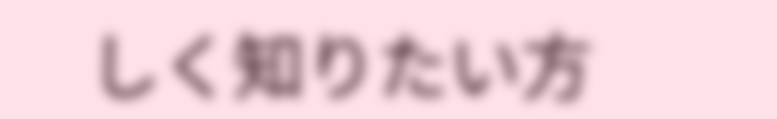しく知りたい方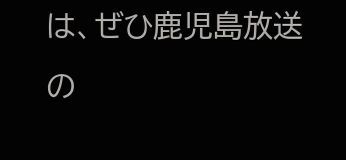は、ぜひ鹿児島放送の